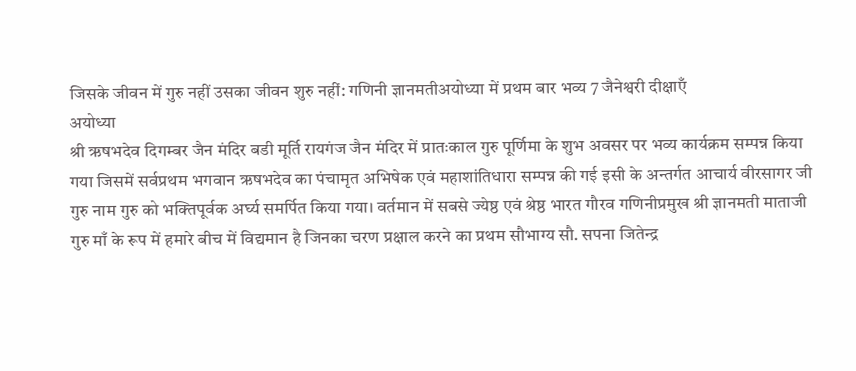जिसके जीवन में गुरु नहीं उसका जीवन शुरु नहीं: गणिनी ज्ञानमतीअयोध्या में प्रथम बार भव्य 7 जैनेश्वरी दीक्षाएँ
अयोध्या
श्री ऋषभदेव दिगम्बर जैन मंदिर बडी मूर्ति रायगंज जैन मंदिर में प्रातःकाल गुरु पूर्णिमा के शुभ अवसर पर भव्य कार्यक्रम सम्पन्न किया गया जिसमें सर्वप्रथम भगवान ऋषभदेव का पंचामृत अभिषेक एवं महाशांतिधारा सम्पन्न की गई इसी के अन्तर्गत आचार्य वीरसागर जी गुरु नाम गुरु को भक्तिपूर्वक अर्घ्य समर्पित किया गया। वर्तमान में सबसे ज्येष्ठ एवं श्रेष्ठ भारत गौरव गणिनीप्रमुख श्री ज्ञानमती माताजी गुरु माँ के रूप में हमारे बीच में विद्यमान है जिनका चरण प्रक्षाल करने का प्रथम सौभाग्य सौ. सपना जितेन्द्र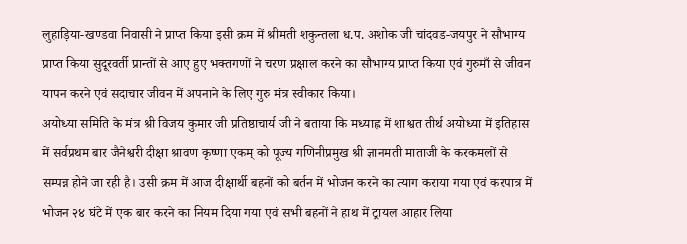लुहाड़िया-खण्डवा निवासी ने प्राप्त किया इसी क्रम में श्रीमती शकुन्तला ध.प. अशोक जी चांदवड-जयपुर ने सौभाग्य प्राप्त किया सुदूरवर्ती प्रान्तों से आए हुए भक्तगणों ने चरण प्रक्षाल करने का सौभाग्य प्राप्त किया एवं गुरुमाँ से जीवन यापन करने एवं सदाचार जीवन में अपनाने के लिए गुरु मंत्र स्वीकार किया।
अयोध्या समिति के मंत्र श्री विजय कुमार जी प्रतिष्ठाचार्य जी ने बताया कि मध्याह्न में शाश्वत तीर्थ अयोध्या में इतिहास में सर्वप्रथम बार जैनेश्वरी दीक्षा श्रावण कृष्णा एकम् को पूज्य गणिनीप्रमुख श्री ज्ञानमती माताजी के करकमलों से सम्पन्न होने जा रही है। उसी क्रम में आज दीक्षार्थी बहनों को बर्तन में भोजन करने का त्याग कराया गया एवं करपात्र में भोजन २४ घंटे में एक बार करने का नियम दिया गया एवं सभी बहनों ने हाथ में ट्रायल आहार लिया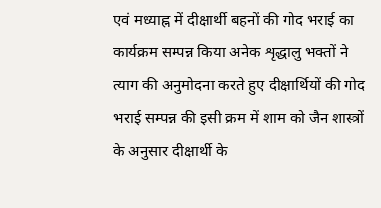एवं मध्याह्न में दीक्षार्थी बहनों की गोद भराई का कार्यक्रम सम्पन्न किया अनेक शृद्धालु भक्तों ने त्याग की अनुमोदना करते हुए दीक्षार्थियों की गोद भराई सम्पन्न की इसी क्रम में शाम को जैन शास्त्रों के अनुसार दीक्षार्थी के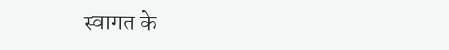स्वागत के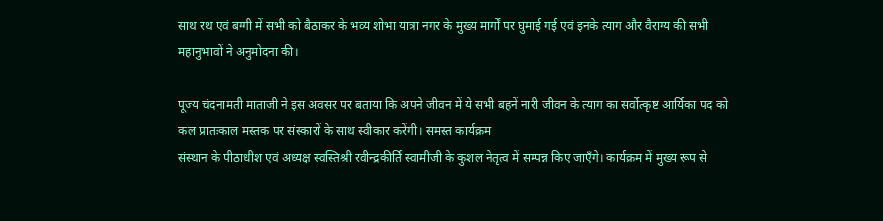साथ रथ एवं बग्गी में सभी को बैठाकर के भव्य शोभा यात्रा नगर के मुख्य मार्गों पर घुमाई गई एवं इनके त्याग और वैराग्य की सभी महानुभावों ने अनुमोदना की।

पूज्य चंदनामती माताजी ने इस अवसर पर बताया कि अपने जीवन में ये सभी बहनें नारी जीवन के त्याग का सर्वोत्कृष्ट आर्यिका पद को कल प्रातःकाल मस्तक पर संस्कारों के साथ स्वीकार करेंगी। समस्त कार्यक्रम
संस्थान के पीठाधीश एवं अध्यक्ष स्वस्तिश्री रवीन्द्रकीर्ति स्वामीजी के कुशल नेतृत्व में सम्पन्न किए जाएँगे। कार्यक्रम में मुख्य रूप से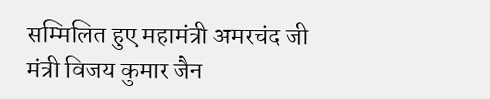सम्मिलित हुए महामंत्री अमरचंद जी मंत्री विजय कुमार जैन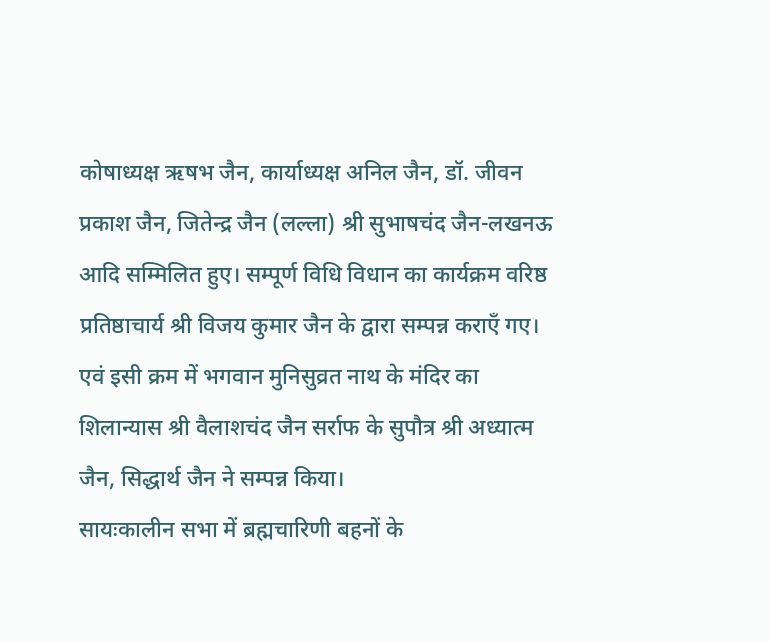कोषाध्यक्ष ऋषभ जैन, कार्याध्यक्ष अनिल जैन, डॉ. जीवन प्रकाश जैन, जितेन्द्र जैन (लल्ला) श्री सुभाषचंद जैन-लखनऊ आदि सम्मिलित हुए। सम्पूर्ण विधि विधान का कार्यक्रम वरिष्ठ प्रतिष्ठाचार्य श्री विजय कुमार जैन के द्वारा सम्पन्न कराएँ गए। एवं इसी क्रम में भगवान मुनिसुव्रत नाथ के मंदिर का शिलान्यास श्री वैलाशचंद जैन सर्राफ के सुपौत्र श्री अध्यात्म जैन, सिद्धार्थ जैन ने सम्पन्न किया।
सायःकालीन सभा में ब्रह्मचारिणी बहनों के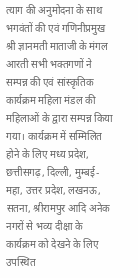त्याग की अनुमोदना के साथ भगवंतों की एवं गणिनीप्रमुख श्री ज्ञानमती माताजी के मंगल आरती सभी भक्तगणों ने सम्पन्न की एवं सांस्कृतिक कार्यक्रम महिला मंडल की महिलाओं के द्वारा सम्पन्न किया गया। कार्यक्रम में सम्मिलित होने के लिए मध्य प्रदेश, छत्तीसगढ़, दिल्ली, मुम्बई-महा, उत्तर प्रदेश, लखनऊ, सतना, श्रीरामपुर आदि अनेक नगरों से भव्य दीक्षा के कार्यक्रम को देखने के लिए उपस्थित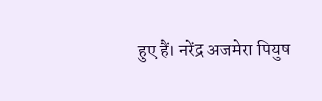हुए हैं। नरेंद्र अजमेरा पियुष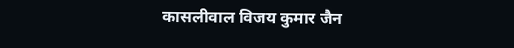कासलीवाल विजय कुमार जैन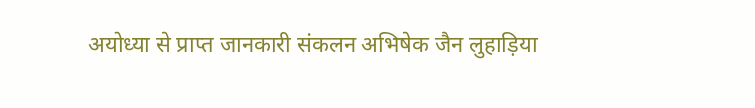अयोध्या से प्राप्त जानकारी संकलन अभिषेक जैन लुहाड़िया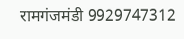रामगंजमंडी 9929747312